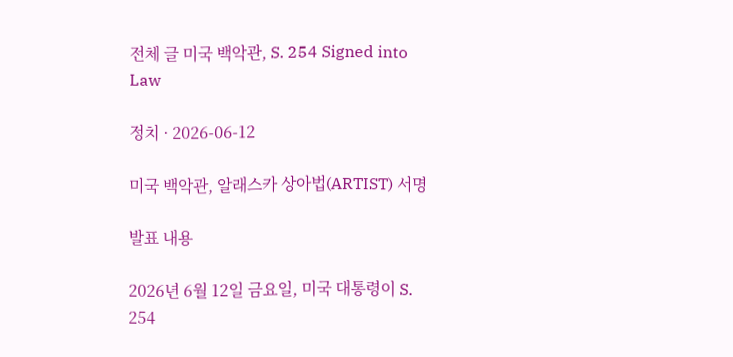전체 글 미국 백악관, S. 254 Signed into Law

정치 · 2026-06-12

미국 백악관, 알래스카 상아법(ARTIST) 서명

발표 내용

2026년 6월 12일 금요일, 미국 대통령이 S. 254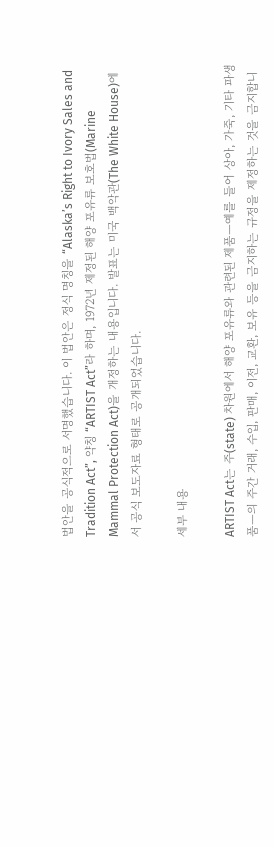법안을 공식적으로 서명했습니다. 이 법안은 정식 명칭을 “Alaska’s Right to Ivory Sales and Tradition Act”, 약칭 “ARTIST Act”라 하며, 1972년 제정된 해양 포유류 보호법(Marine Mammal Protection Act)을 개정하는 내용입니다. 발표는 미국 백악관(The White House)에서 공식 보도자료 형태로 공개되었습니다.

세부 내용

ARTIST Act는 주(state) 차원에서 해양 포유류와 관련된 제품—예를 들어 상아, 가죽, 기타 파생품—의 주간 거래, 수입, 판매, 이전, 교환, 보유 등을 금지하는 규정을 제정하는 것을 금지합니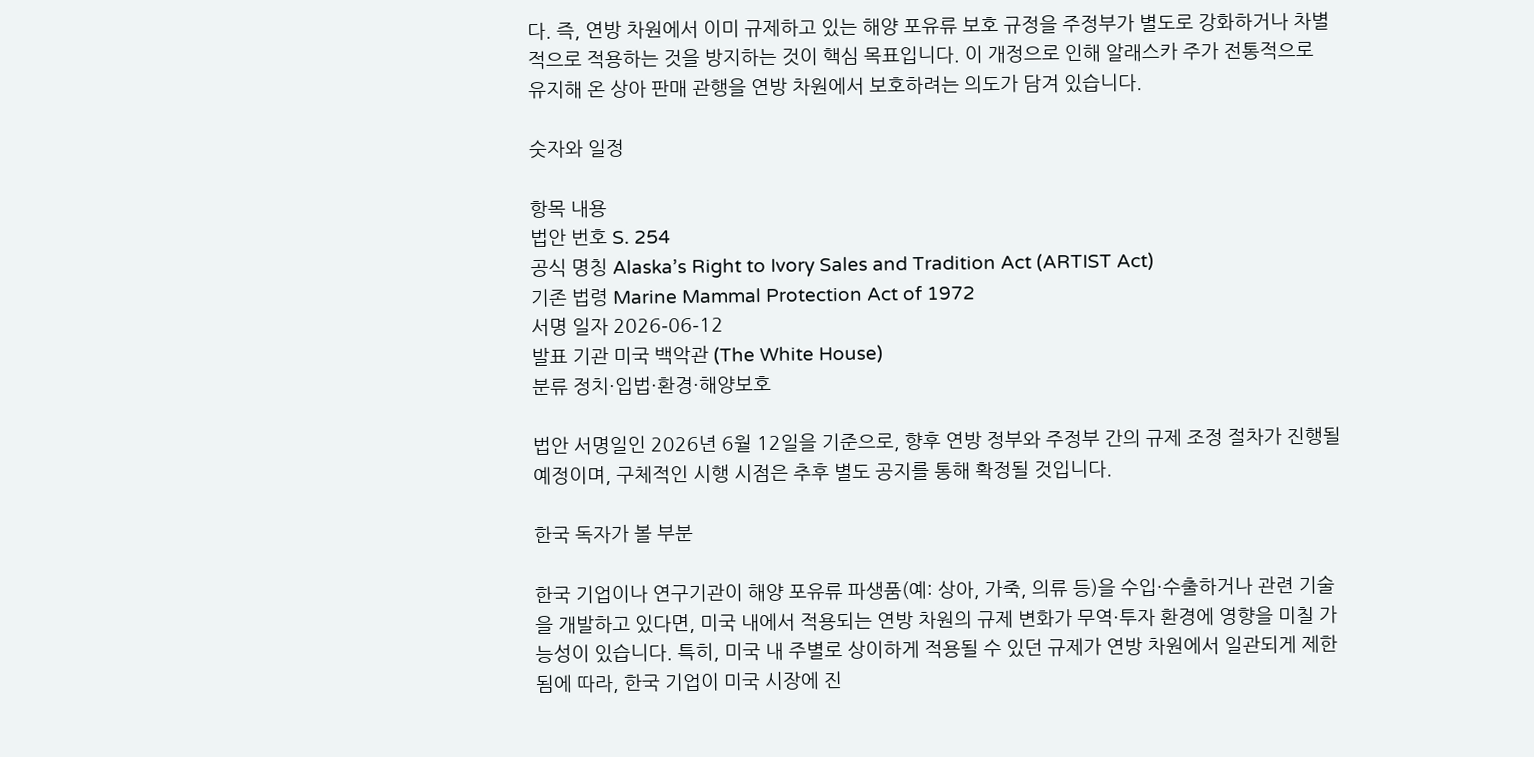다. 즉, 연방 차원에서 이미 규제하고 있는 해양 포유류 보호 규정을 주정부가 별도로 강화하거나 차별적으로 적용하는 것을 방지하는 것이 핵심 목표입니다. 이 개정으로 인해 알래스카 주가 전통적으로 유지해 온 상아 판매 관행을 연방 차원에서 보호하려는 의도가 담겨 있습니다.

숫자와 일정

항목 내용
법안 번호 S. 254
공식 명칭 Alaska’s Right to Ivory Sales and Tradition Act (ARTIST Act)
기존 법령 Marine Mammal Protection Act of 1972
서명 일자 2026‑06‑12
발표 기관 미국 백악관 (The White House)
분류 정치·입법·환경·해양보호

법안 서명일인 2026년 6월 12일을 기준으로, 향후 연방 정부와 주정부 간의 규제 조정 절차가 진행될 예정이며, 구체적인 시행 시점은 추후 별도 공지를 통해 확정될 것입니다.

한국 독자가 볼 부분

한국 기업이나 연구기관이 해양 포유류 파생품(예: 상아, 가죽, 의류 등)을 수입·수출하거나 관련 기술을 개발하고 있다면, 미국 내에서 적용되는 연방 차원의 규제 변화가 무역·투자 환경에 영향을 미칠 가능성이 있습니다. 특히, 미국 내 주별로 상이하게 적용될 수 있던 규제가 연방 차원에서 일관되게 제한됨에 따라, 한국 기업이 미국 시장에 진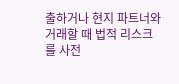출하거나 현지 파트너와 거래할 때 법적 리스크를 사전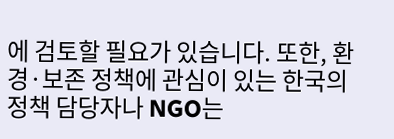에 검토할 필요가 있습니다. 또한, 환경·보존 정책에 관심이 있는 한국의 정책 담당자나 NGO는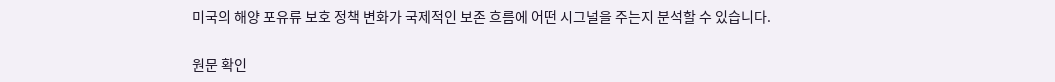미국의 해양 포유류 보호 정책 변화가 국제적인 보존 흐름에 어떤 시그널을 주는지 분석할 수 있습니다.

원문 확인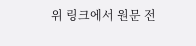위 링크에서 원문 전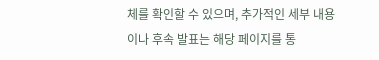체를 확인할 수 있으며, 추가적인 세부 내용이나 후속 발표는 해당 페이지를 통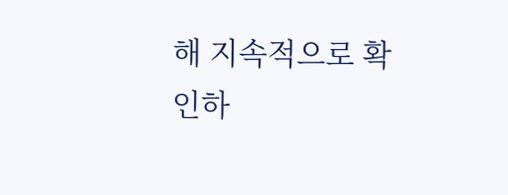해 지속적으로 확인하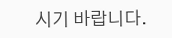시기 바랍니다.